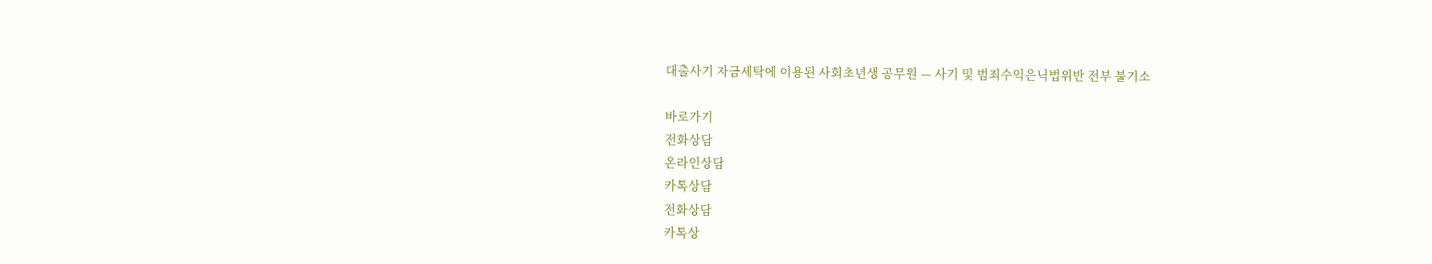대출사기 자금세탁에 이용된 사회초년생 공무원 — 사기 및 범죄수익은닉법위반 전부 불기소

바로가기
전화상담
온라인상담
카톡상담
전화상담
카톡상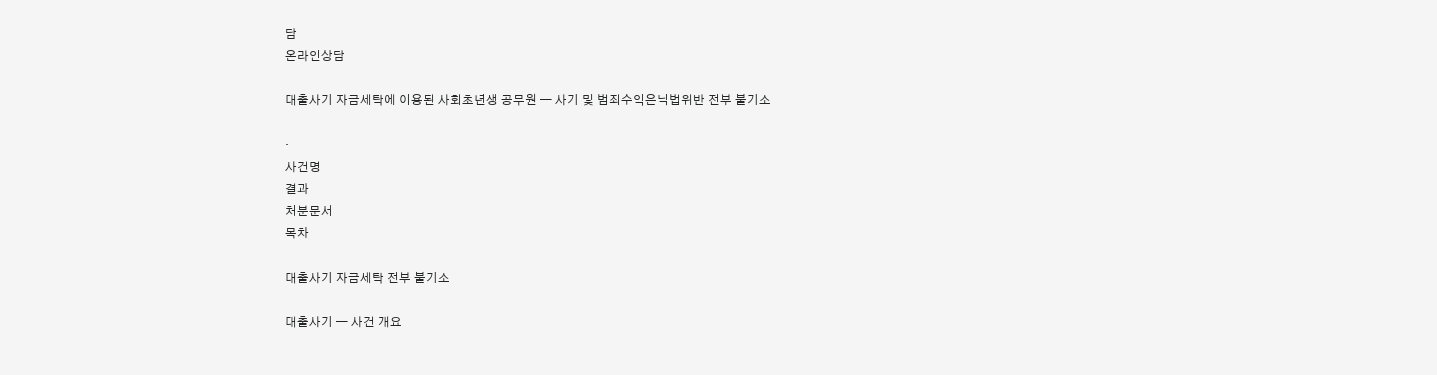담
온라인상담

대출사기 자금세탁에 이용된 사회초년생 공무원 — 사기 및 범죄수익은닉법위반 전부 불기소

·
사건명
결과
처분문서
목차

대출사기 자금세탁 전부 불기소

대출사기 — 사건 개요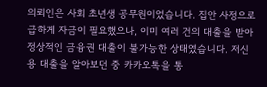의뢰인은 사회 초년생 공무원이었습니다. 집안 사정으로 급하게 자금이 필요했으나, 이미 여러 건의 대출을 받아 정상적인 금융권 대출이 불가능한 상태였습니다. 저신용 대출을 알아보던 중 카카오톡을 통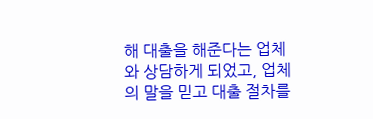해 대출을 해준다는 업체와 상담하게 되었고, 업체의 말을 믿고 대출 절차를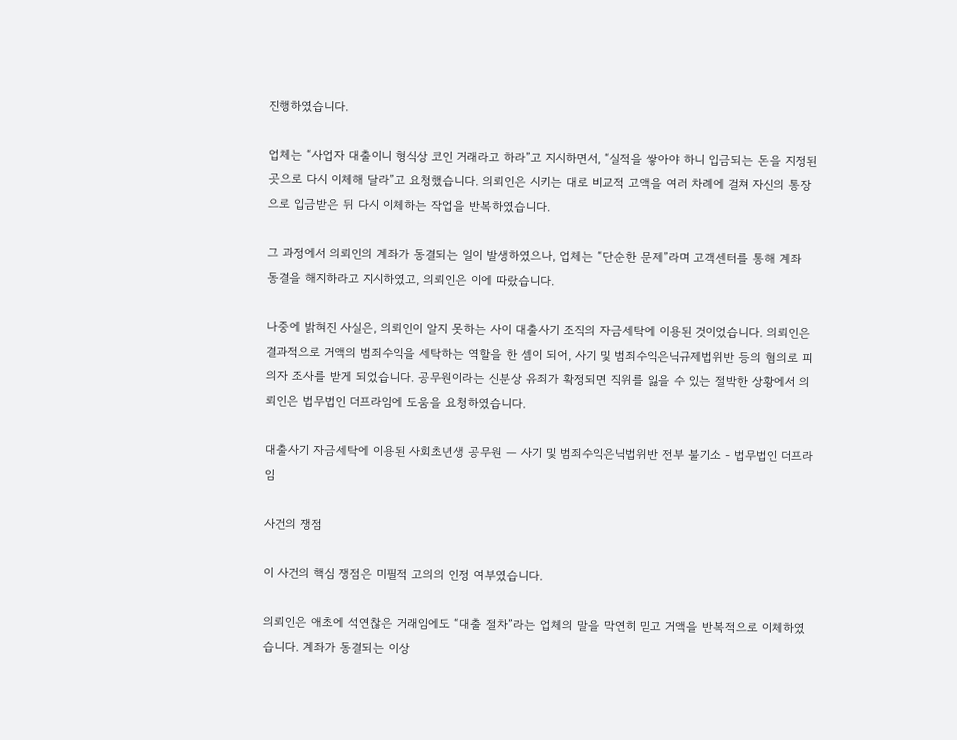진행하였습니다.

업체는 “사업자 대출이니 형식상 코인 거래라고 하라”고 지시하면서, “실적을 쌓아야 하니 입금되는 돈을 지정된 곳으로 다시 이체해 달라”고 요청했습니다. 의뢰인은 시키는 대로 비교적 고액을 여러 차례에 걸쳐 자신의 통장으로 입금받은 뒤 다시 이체하는 작업을 반복하였습니다.

그 과정에서 의뢰인의 계좌가 동결되는 일이 발생하였으나, 업체는 “단순한 문제”라며 고객센터를 통해 계좌 동결을 해지하라고 지시하였고, 의뢰인은 이에 따랐습니다.

나중에 밝혀진 사실은, 의뢰인이 알지 못하는 사이 대출사기 조직의 자금세탁에 이용된 것이었습니다. 의뢰인은 결과적으로 거액의 범죄수익을 세탁하는 역할을 한 셈이 되어, 사기 및 범죄수익은닉규제법위반 등의 혐의로 피의자 조사를 받게 되었습니다. 공무원이라는 신분상 유죄가 확정되면 직위를 잃을 수 있는 절박한 상황에서 의뢰인은 법무법인 더프라임에 도움을 요청하였습니다.

대출사기 자금세탁에 이용된 사회초년생 공무원 — 사기 및 범죄수익은닉법위반 전부 불기소 - 법무법인 더프라임

사건의 쟁점

이 사건의 핵심 쟁점은 미필적 고의의 인정 여부였습니다.

의뢰인은 애초에 석연찮은 거래임에도 “대출 절차”라는 업체의 말을 막연히 믿고 거액을 반복적으로 이체하였습니다. 계좌가 동결되는 이상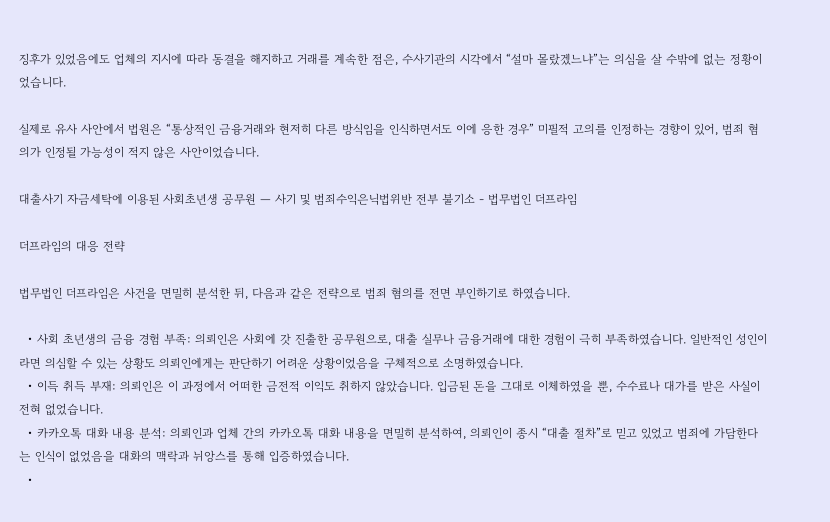징후가 있었음에도 업체의 지시에 따라 동결을 해지하고 거래를 계속한 점은, 수사기관의 시각에서 “설마 몰랐겠느냐”는 의심을 살 수밖에 없는 정황이었습니다.

실제로 유사 사안에서 법원은 “통상적인 금융거래와 현저히 다른 방식임을 인식하면서도 이에 응한 경우” 미필적 고의를 인정하는 경향이 있어, 범죄 혐의가 인정될 가능성이 적지 않은 사안이었습니다.

대출사기 자금세탁에 이용된 사회초년생 공무원 — 사기 및 범죄수익은닉법위반 전부 불기소 - 법무법인 더프라임

더프라임의 대응 전략

법무법인 더프라임은 사건을 면밀히 분석한 뒤, 다음과 같은 전략으로 범죄 혐의를 전면 부인하기로 하였습니다.

  • 사회 초년생의 금융 경험 부족: 의뢰인은 사회에 갓 진출한 공무원으로, 대출 실무나 금융거래에 대한 경험이 극히 부족하였습니다. 일반적인 성인이라면 의심할 수 있는 상황도 의뢰인에게는 판단하기 어려운 상황이었음을 구체적으로 소명하였습니다.
  • 이득 취득 부재: 의뢰인은 이 과정에서 어떠한 금전적 이익도 취하지 않았습니다. 입금된 돈을 그대로 이체하였을 뿐, 수수료나 대가를 받은 사실이 전혀 없었습니다.
  • 카카오톡 대화 내용 분석: 의뢰인과 업체 간의 카카오톡 대화 내용을 면밀히 분석하여, 의뢰인이 종시 “대출 절차”로 믿고 있었고 범죄에 가담한다는 인식이 없었음을 대화의 맥락과 뉘앙스를 통해 입증하였습니다.
  •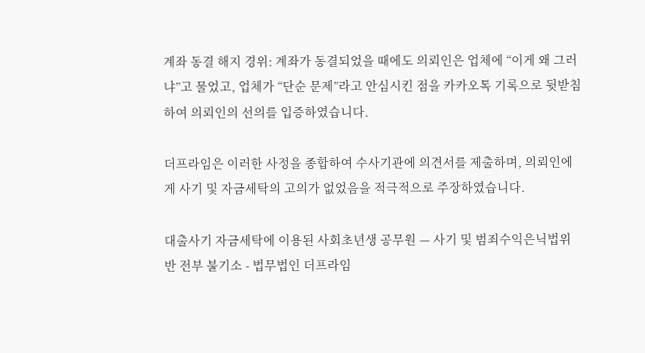계좌 동결 해지 경위: 계좌가 동결되었을 때에도 의뢰인은 업체에 “이게 왜 그러냐”고 물었고, 업체가 “단순 문제”라고 안심시킨 점을 카카오톡 기록으로 뒷받침하여 의뢰인의 선의를 입증하였습니다.

더프라임은 이러한 사정을 종합하여 수사기관에 의견서를 제출하며, 의뢰인에게 사기 및 자금세탁의 고의가 없었음을 적극적으로 주장하였습니다.

대출사기 자금세탁에 이용된 사회초년생 공무원 — 사기 및 범죄수익은닉법위반 전부 불기소 - 법무법인 더프라임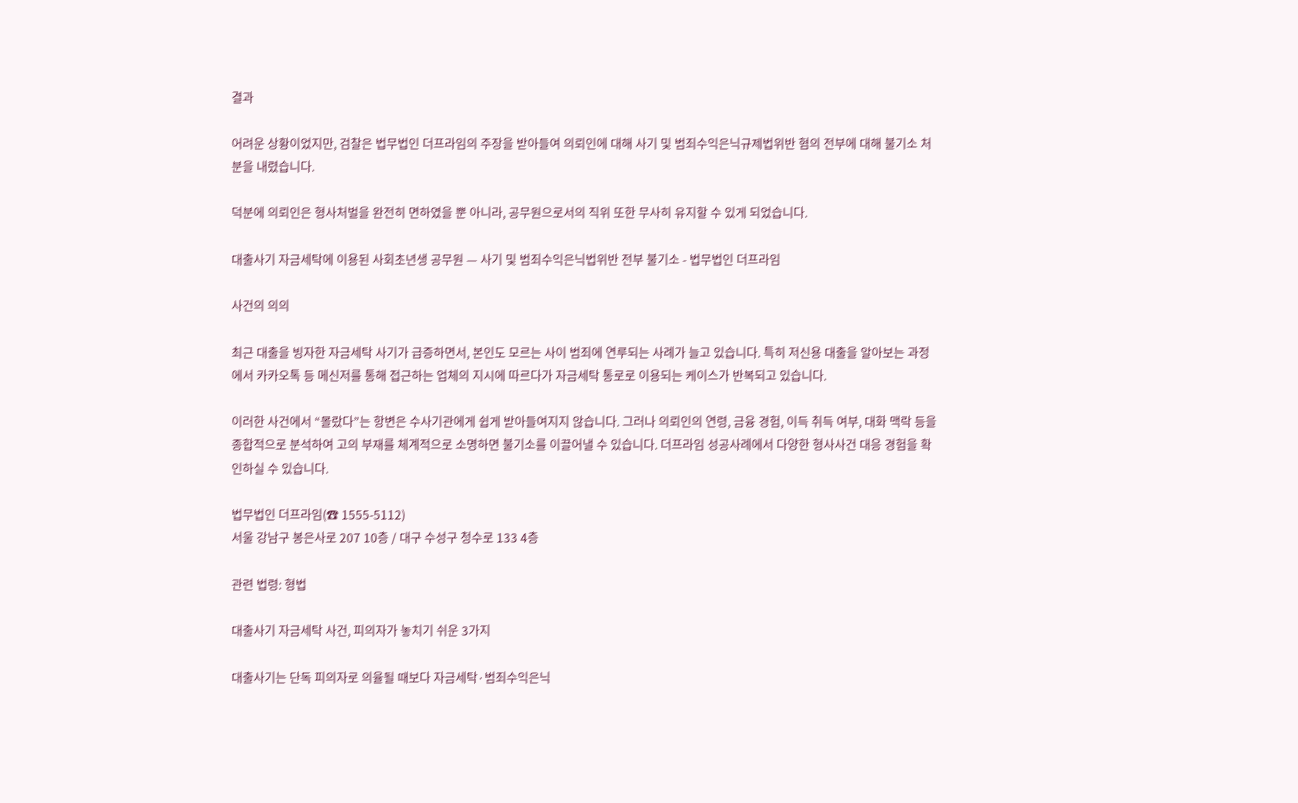결과

어려운 상황이었지만, 검찰은 법무법인 더프라임의 주장을 받아들여 의뢰인에 대해 사기 및 범죄수익은닉규제법위반 혐의 전부에 대해 불기소 처분을 내렸습니다.

덕분에 의뢰인은 형사처벌을 완전히 면하였을 뿐 아니라, 공무원으로서의 직위 또한 무사히 유지할 수 있게 되었습니다.

대출사기 자금세탁에 이용된 사회초년생 공무원 — 사기 및 범죄수익은닉법위반 전부 불기소 - 법무법인 더프라임

사건의 의의

최근 대출을 빙자한 자금세탁 사기가 급증하면서, 본인도 모르는 사이 범죄에 연루되는 사례가 늘고 있습니다. 특히 저신용 대출을 알아보는 과정에서 카카오톡 등 메신저를 통해 접근하는 업체의 지시에 따르다가 자금세탁 통로로 이용되는 케이스가 반복되고 있습니다.

이러한 사건에서 “몰랐다”는 항변은 수사기관에게 쉽게 받아들여지지 않습니다. 그러나 의뢰인의 연령, 금융 경험, 이득 취득 여부, 대화 맥락 등을 종합적으로 분석하여 고의 부재를 체계적으로 소명하면 불기소를 이끌어낼 수 있습니다. 더프라임 성공사례에서 다양한 형사사건 대응 경험을 확인하실 수 있습니다.

법무법인 더프라임(☎ 1555-5112)
서울 강남구 봉은사로 207 10층 / 대구 수성구 청수로 133 4층

관련 법령: 형법

대출사기 자금세탁 사건, 피의자가 놓치기 쉬운 3가지

대출사기는 단독 피의자로 의율될 때보다 자금세탁·범죄수익은닉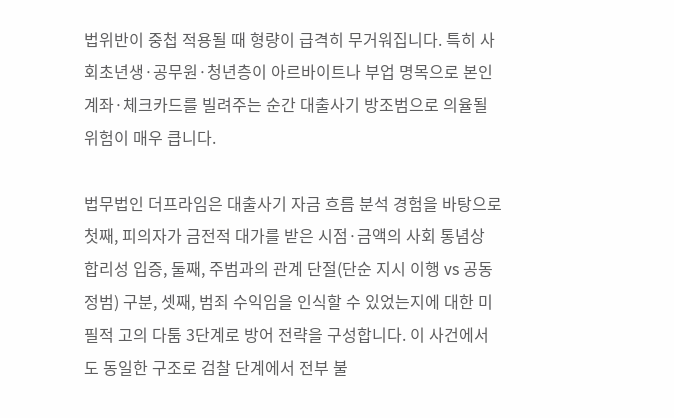법위반이 중첩 적용될 때 형량이 급격히 무거워집니다. 특히 사회초년생·공무원·청년층이 아르바이트나 부업 명목으로 본인 계좌·체크카드를 빌려주는 순간 대출사기 방조범으로 의율될 위험이 매우 큽니다.

법무법인 더프라임은 대출사기 자금 흐름 분석 경험을 바탕으로 첫째, 피의자가 금전적 대가를 받은 시점·금액의 사회 통념상 합리성 입증, 둘째, 주범과의 관계 단절(단순 지시 이행 vs 공동 정범) 구분, 셋째, 범죄 수익임을 인식할 수 있었는지에 대한 미필적 고의 다툼 3단계로 방어 전략을 구성합니다. 이 사건에서도 동일한 구조로 검찰 단계에서 전부 불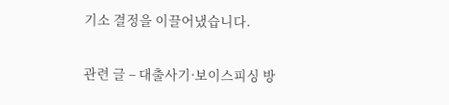기소 결정을 이끌어냈습니다.

관련 글 – 대출사기·보이스피싱 방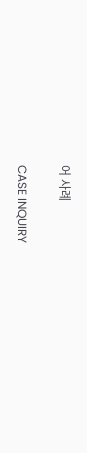어 사례

CASE INQUIRY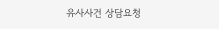유사사건 상담요청